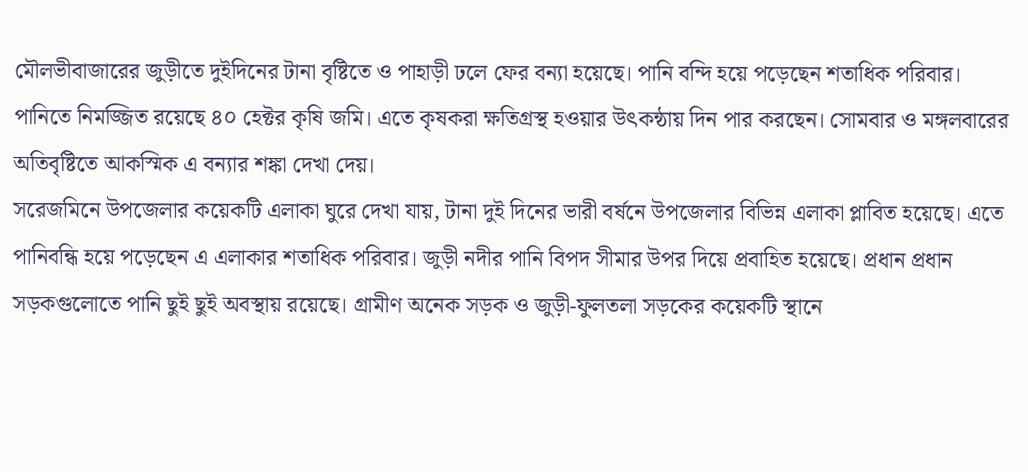মৌলভীবাজারের জুড়ীতে দুইদিনের টানা বৃষ্টিতে ও পাহাড়ী ঢলে ফের বন্যা হয়েছে। পানি বন্দি হয়ে পড়েছেন শতাধিক পরিবার। পানিতে নিমজ্জিত রয়েছে ৪০ হেক্টর কৃষি জমি। এতে কৃষকরা ক্ষতিগ্রস্থ হওয়ার উৎকন্ঠায় দিন পার করছেন। সোমবার ও মঙ্গলবারের অতিবৃষ্টিতে আকস্মিক এ বন্যার শঙ্কা দেখা দেয়।
সরেজমিনে উপজেলার কয়েকটি এলাকা ঘুরে দেখা যায়, টানা দুই দিনের ভারী বর্ষনে উপজেলার বিভিন্ন এলাকা প্লাবিত হয়েছে। এতে পানিবন্ধি হয়ে পড়েছেন এ এলাকার শতাধিক পরিবার। জুড়ী নদীর পানি বিপদ সীমার উপর দিয়ে প্রবাহিত হয়েছে। প্রধান প্রধান সড়কগুলোতে পানি ছুই ছুই অবস্থায় রয়েছে। গ্রামীণ অনেক সড়ক ও জুড়ী-ফুলতলা সড়কের কয়েকটি স্থানে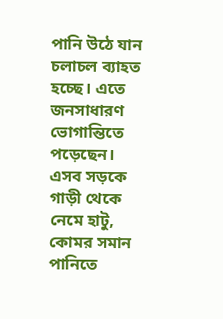পানি উঠে যান চলাচল ব্যাহত হচ্ছে। এতে জনসাধারণ ভোগান্তিতে পড়েছেন। এসব সড়কে গাড়ী থেকে নেমে হাটু, কোমর সমান পানিতে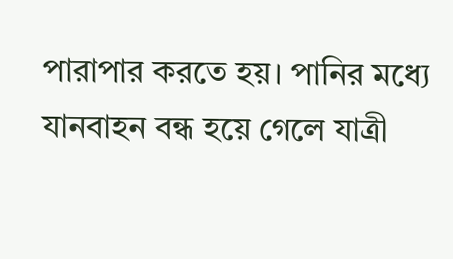পারাপার করতে হয়। পানির মধ্যে যানবাহন বন্ধ হয়ে গেলে যাত্রী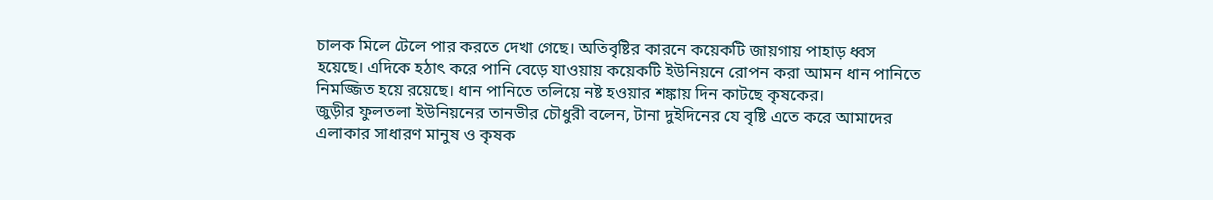চালক মিলে টেলে পার করতে দেখা গেছে। অতিবৃষ্টির কারনে কয়েকটি জায়গায় পাহাড় ধ্বস হয়েছে। এদিকে হঠাৎ করে পানি বেড়ে যাওয়ায় কয়েকটি ইউনিয়নে রোপন করা আমন ধান পানিতে নিমজ্জিত হয়ে রয়েছে। ধান পানিতে তলিয়ে নষ্ট হওয়ার শঙ্কায় দিন কাটছে কৃষকের।
জুড়ীর ফুলতলা ইউনিয়নের তানভীর চৌধুরী বলেন, টানা দুইদিনের যে বৃষ্টি এতে করে আমাদের এলাকার সাধারণ মানুষ ও কৃষক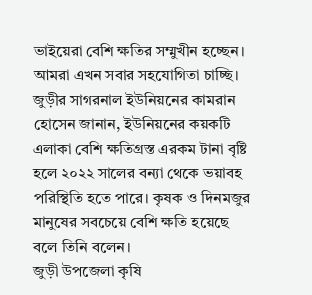ভাইয়েরা বেশি ক্ষতির সম্মুখীন হচ্ছেন। আমরা এখন সবার সহযোগিতা চাচ্ছি।
জুড়ীর সাগরনাল ইউনিয়নের কামরান হোসেন জানান, ইউনিয়নের কয়কটি এলাকা বেশি ক্ষতিগ্রস্ত এরকম টানা বৃষ্টি হলে ২০২২ সালের বন্যা থেকে ভয়াবহ পরিস্থিতি হতে পারে। কৃষক ও দিনমজুর মানুষের সবচেয়ে বেশি ক্ষতি হয়েছে বলে তিনি বলেন।
জুড়ী উপজেলা কৃষি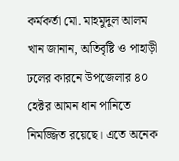কর্মকর্তা মো. মাহমুদুল আলম খান জানান, অতিবৃষ্টি ও পাহাড়ী ঢলের কারনে উপজেলার ৪০ হেক্টর আমন ধান পানিতে নিমজ্জিত রয়েছে। এতে অনেক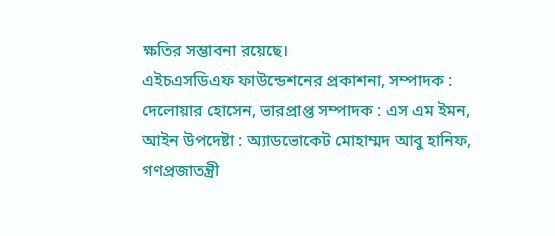ক্ষতির সম্ভাবনা রয়েছে।
এইচএসডিএফ ফাউন্ডেশনের প্রকাশনা, সম্পাদক : দেলোয়ার হোসেন, ভারপ্রাপ্ত সম্পাদক : এস এম ইমন, আইন উপদেষ্টা : অ্যাডভোকেট মোহাম্মদ আবু হানিফ, গণপ্রজাতন্ত্রী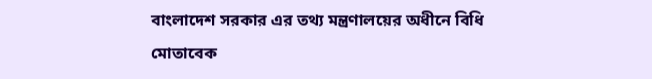বাংলাদেশ সরকার এর তথ্য মন্ত্রণালয়ের অধীনে বিধি মোতাবেক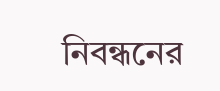নিবন্ধনের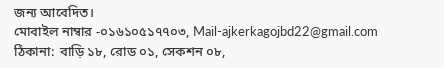জন্য আবেদিত।
মোবাইল নাম্বার -০১৬১০৫১৭৭০৩, Mail-ajkerkagojbd22@gmail.com
ঠিকানা: বাড়ি ১৮, রোড ০১, সেকশন ০৮,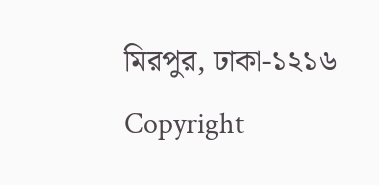মিরপুর, ঢাকা-১২১৬
Copyright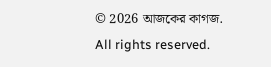© 2026 আজকের কাগজ. All rights reserved.